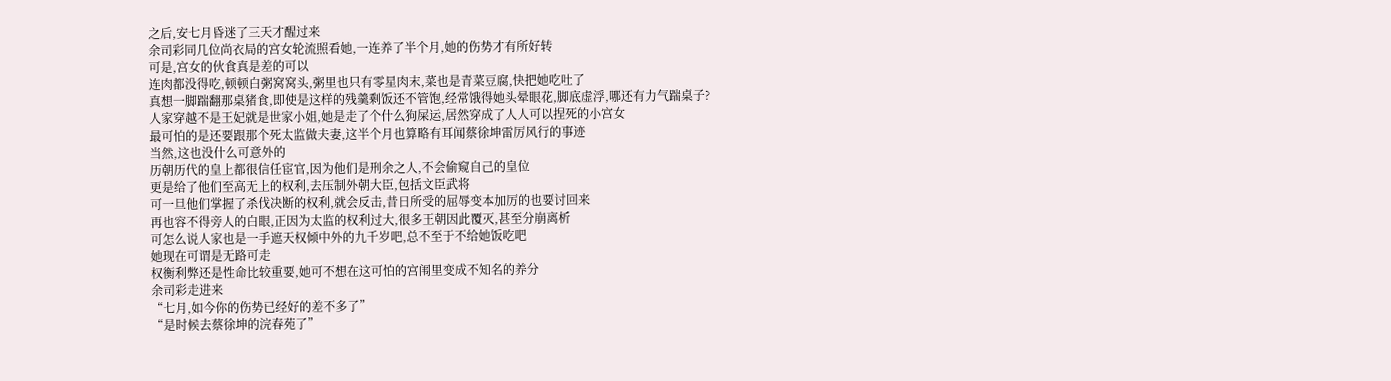之后,安七月昏迷了三天才醒过来
余司彩同几位尚衣局的宫女轮流照看她,一连养了半个月,她的伤势才有所好转
可是,宫女的伙食真是差的可以
连肉都没得吃,顿顿白粥窝窝头,粥里也只有零星肉末,菜也是青菜豆腐,快把她吃吐了
真想一脚踹翻那桌猪食,即使是这样的残羹剩饭还不管饱,经常饿得她头晕眼花,脚底虚浮,哪还有力气踹桌子?
人家穿越不是王妃就是世家小姐,她是走了个什么狗屎运,居然穿成了人人可以捏死的小宫女
最可怕的是还要跟那个死太监做夫妻,这半个月也算略有耳闻蔡徐坤雷厉风行的事迹
当然,这也没什么可意外的
历朝历代的皇上都很信任宦官,因为他们是刑余之人,不会偷窥自己的皇位
更是给了他们至高无上的权利,去压制外朝大臣,包括文臣武将
可一旦他们掌握了杀伐决断的权利,就会反击,昔日所受的屈辱变本加厉的也要讨回来
再也容不得旁人的白眼,正因为太监的权利过大,很多王朝因此覆灭,甚至分崩离析
可怎么说人家也是一手遮天权倾中外的九千岁吧,总不至于不给她饭吃吧
她现在可谓是无路可走
权衡利弊还是性命比较重要,她可不想在这可怕的宫闱里变成不知名的养分
余司彩走进来
“七月,如今你的伤势已经好的差不多了”
“是时候去蔡徐坤的浣春苑了”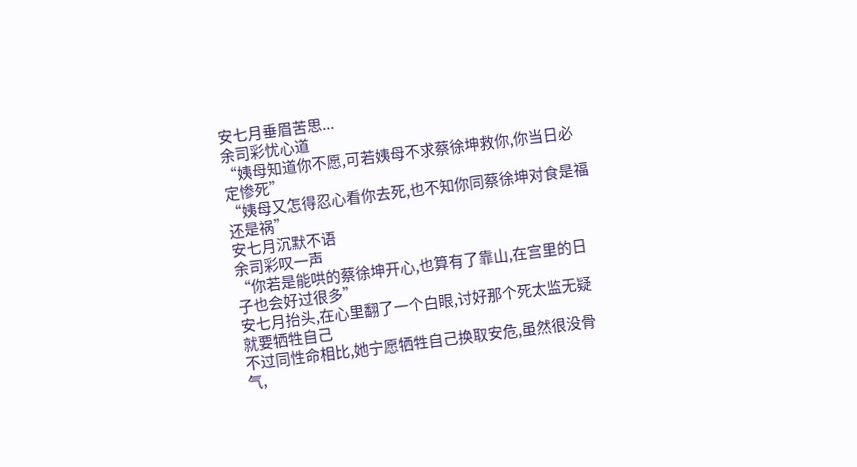安七月垂眉苦思...
余司彩忧心道
“姨母知道你不愿,可若姨母不求蔡徐坤救你,你当日必定惨死”
“姨母又怎得忍心看你去死,也不知你同蔡徐坤对食是福还是祸”
安七月沉默不语
余司彩叹一声
“你若是能哄的蔡徐坤开心,也算有了靠山,在宫里的日子也会好过很多”
安七月抬头,在心里翻了一个白眼,讨好那个死太监无疑就要牺牲自己
不过同性命相比,她宁愿牺牲自己换取安危,虽然很没骨气,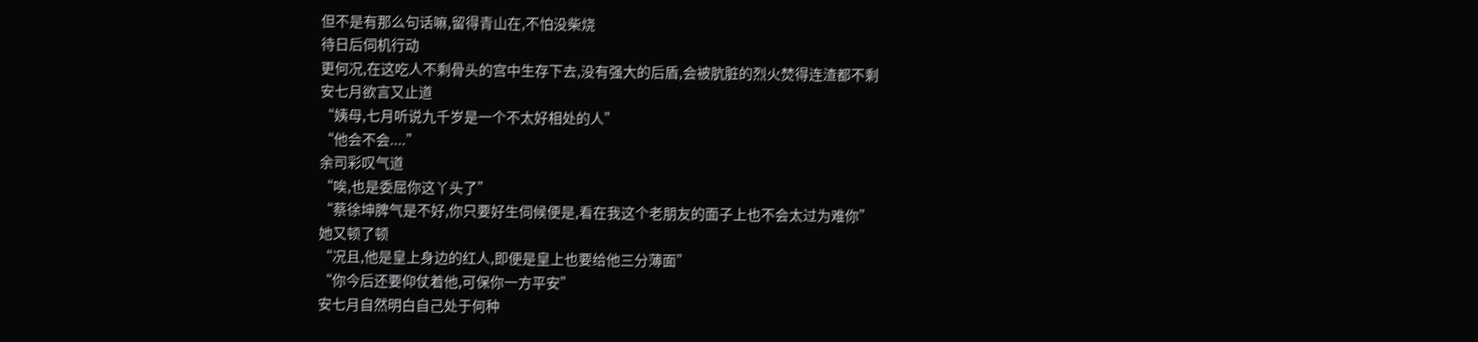但不是有那么句话嘛,留得青山在,不怕没柴烧
待日后伺机行动
更何况,在这吃人不剩骨头的宫中生存下去,没有强大的后盾,会被肮脏的烈火焚得连渣都不剩
安七月欲言又止道
“姨母,七月听说九千岁是一个不太好相处的人”
“他会不会....”
余司彩叹气道
“唉,也是委屈你这丫头了”
“蔡徐坤脾气是不好,你只要好生伺候便是,看在我这个老朋友的面子上也不会太过为难你”
她又顿了顿
“况且,他是皇上身边的红人,即便是皇上也要给他三分薄面”
“你今后还要仰仗着他,可保你一方平安”
安七月自然明白自己处于何种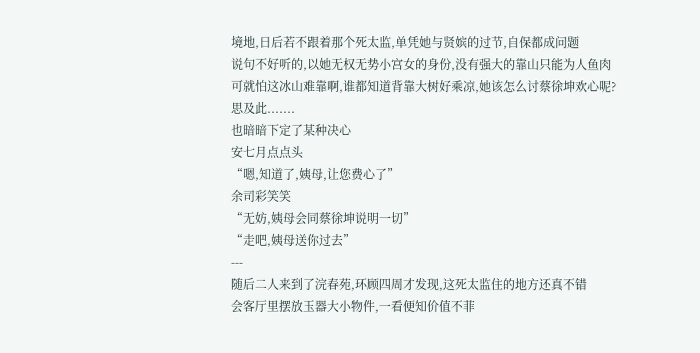境地,日后若不跟着那个死太监,单凭她与贤嫔的过节,自保都成问题
说句不好听的,以她无权无势小宫女的身份,没有强大的靠山只能为人鱼肉
可就怕这冰山难靠啊,谁都知道背靠大树好乘凉,她该怎么讨蔡徐坤欢心呢?
思及此.......
也暗暗下定了某种决心
安七月点点头
“嗯,知道了,姨母,让您费心了”
余司彩笑笑
“无妨,姨母会同蔡徐坤说明一切”
“走吧,姨母送你过去”
---
随后二人来到了浣春苑,环顾四周才发现,这死太监住的地方还真不错
会客厅里摆放玉器大小物件,一看便知价值不菲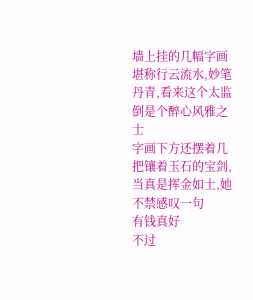墙上挂的几幅字画堪称行云流水,妙笔丹青,看来这个太监倒是个醉心风雅之士
字画下方还摆着几把镶着玉石的宝剑,当真是挥金如土,她不禁感叹一句
有钱真好
不过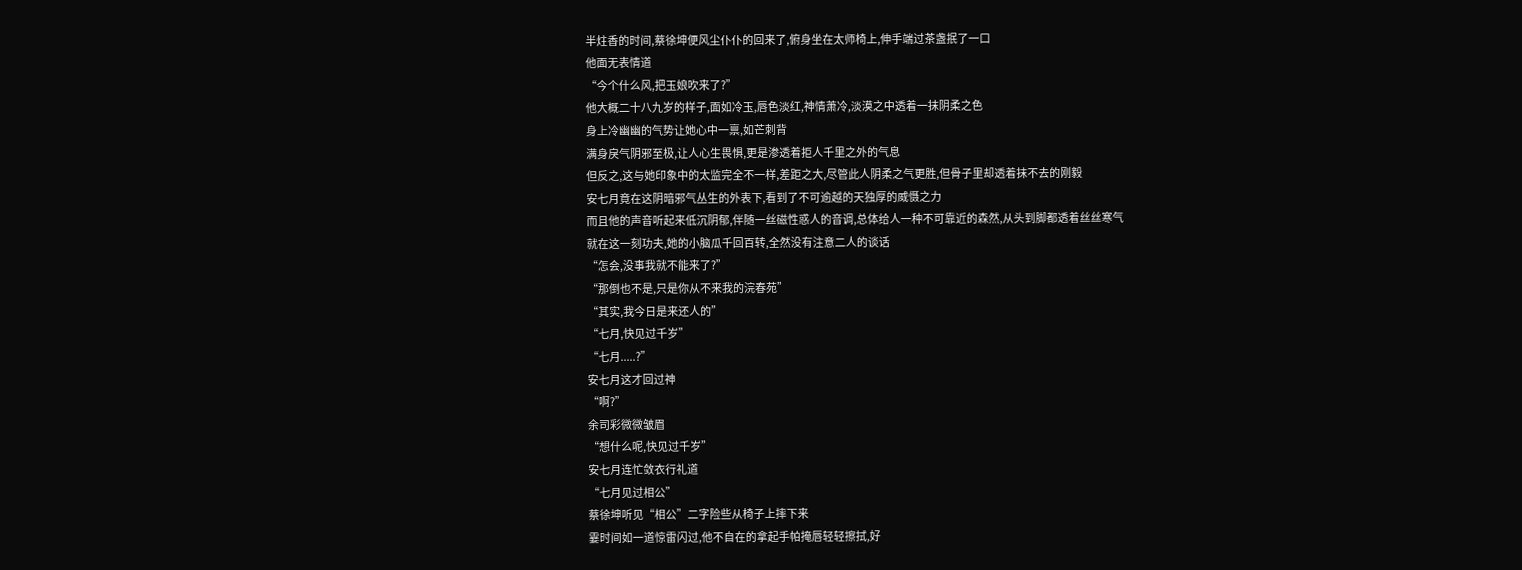半炷香的时间,蔡徐坤便风尘仆仆的回来了,俯身坐在太师椅上,伸手端过茶盏抿了一口
他面无表情道
“今个什么风,把玉娘吹来了?”
他大概二十八九岁的样子,面如冷玉,唇色淡红,神情萧冷,淡漠之中透着一抹阴柔之色
身上冷幽幽的气势让她心中一禀,如芒刺背
满身戾气阴邪至极,让人心生畏惧,更是渗透着拒人千里之外的气息
但反之,这与她印象中的太监完全不一样,差距之大,尽管此人阴柔之气更胜,但骨子里却透着抹不去的刚毅
安七月竟在这阴暗邪气丛生的外表下,看到了不可逾越的天独厚的威慑之力
而且他的声音听起来低沉阴郁,伴随一丝磁性惑人的音调,总体给人一种不可靠近的森然,从头到脚都透着丝丝寒气
就在这一刻功夫,她的小脑瓜千回百转,全然没有注意二人的谈话
“怎会,没事我就不能来了?”
“那倒也不是,只是你从不来我的浣春苑”
“其实,我今日是来还人的”
“七月,快见过千岁”
“七月.....?”
安七月这才回过神
“啊?”
余司彩微微皱眉
“想什么呢,快见过千岁”
安七月连忙敛衣行礼道
“七月见过相公”
蔡徐坤听见“相公”二字险些从椅子上摔下来
霎时间如一道惊雷闪过,他不自在的拿起手帕掩唇轻轻擦拭,好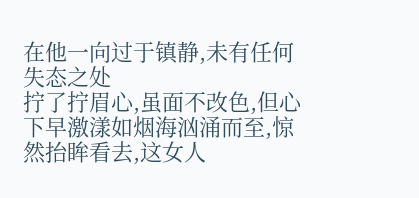在他一向过于镇静,未有任何失态之处
拧了拧眉心,虽面不改色,但心下早激漾如烟海汹涌而至,惊然抬眸看去,这女人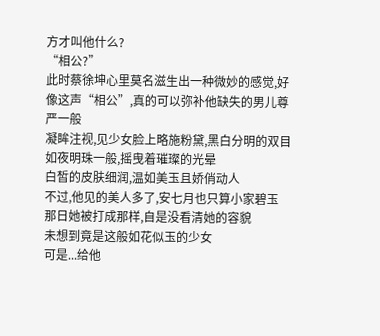方才叫他什么?
“相公?”
此时蔡徐坤心里莫名滋生出一种微妙的感觉,好像这声“相公”,真的可以弥补他缺失的男儿尊严一般
凝眸注视,见少女脸上略施粉黛,黑白分明的双目如夜明珠一般,摇曳着璀璨的光晕
白皙的皮肤细润,温如美玉且娇俏动人
不过,他见的美人多了,安七月也只算小家碧玉
那日她被打成那样,自是没看清她的容貌
未想到竟是这般如花似玉的少女
可是...给他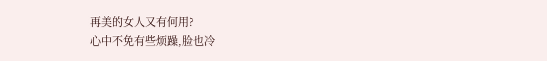再美的女人又有何用?
心中不免有些烦躁,脸也冷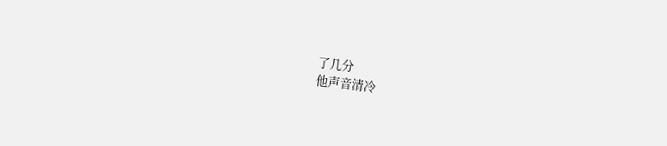了几分
他声音清冷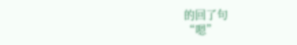的回了句
“嗯”